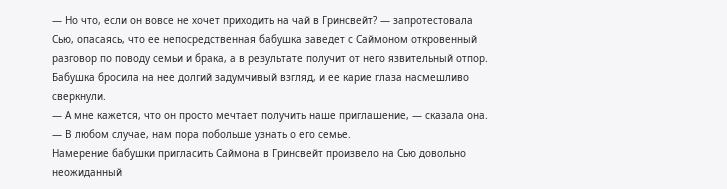— Но что, если он вовсе не хочет приходить на чай в Гринсвейт? — запротестовала Сью, опасаясь, что ее непосредственная бабушка заведет с Саймоном откровенный разговор по поводу семьи и брака, а в результате получит от него язвительный отпор.
Бабушка бросила на нее долгий задумчивый взгляд, и ее карие глаза насмешливо сверкнули.
— А мне кажется, что он просто мечтает получить наше приглашение, — сказала она. — В любом случае, нам пора побольше узнать о его семье.
Намерение бабушки пригласить Саймона в Гринсвейт произвело на Сью довольно неожиданный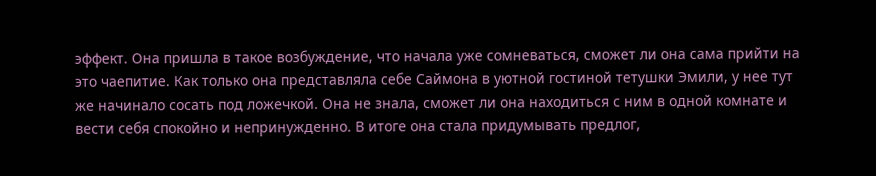эффект. Она пришла в такое возбуждение, что начала уже сомневаться, сможет ли она сама прийти на это чаепитие. Как только она представляла себе Саймона в уютной гостиной тетушки Эмили, у нее тут же начинало сосать под ложечкой. Она не знала, сможет ли она находиться с ним в одной комнате и вести себя спокойно и непринужденно. В итоге она стала придумывать предлог,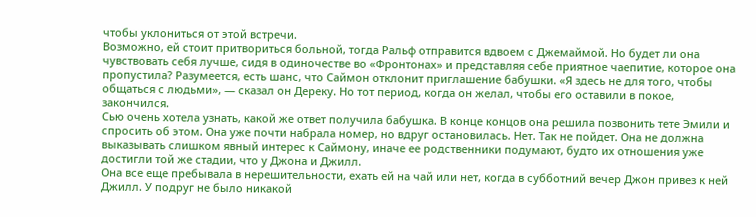чтобы уклониться от этой встречи.
Возможно, ей стоит притвориться больной, тогда Ральф отправится вдвоем с Джемаймой. Но будет ли она чувствовать себя лучше, сидя в одиночестве во «Фронтонах» и представляя себе приятное чаепитие, которое она пропустила? Разумеется, есть шанс, что Саймон отклонит приглашение бабушки. «Я здесь не для того, чтобы общаться с людьми», — сказал он Дереку. Но тот период, когда он желал, чтобы его оставили в покое, закончился.
Сью очень хотела узнать, какой же ответ получила бабушка. В конце концов она решила позвонить тете Эмили и спросить об этом. Она уже почти набрала номер, но вдруг остановилась. Нет. Так не пойдет. Она не должна выказывать слишком явный интерес к Саймону, иначе ее родственники подумают, будто их отношения уже достигли той же стадии, что у Джона и Джилл.
Она все еще пребывала в нерешительности, ехать ей на чай или нет, когда в субботний вечер Джон привез к ней Джилл. У подруг не было никакой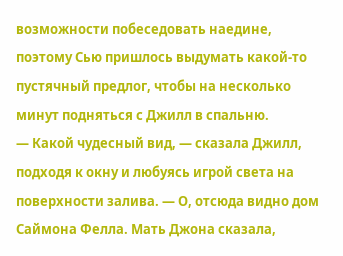возможности побеседовать наедине, поэтому Сью пришлось выдумать какой-то пустячный предлог, чтобы на несколько минут подняться с Джилл в спальню.
— Какой чудесный вид, — сказала Джилл, подходя к окну и любуясь игрой света на поверхности залива. — О, отсюда видно дом Саймона Фелла. Мать Джона сказала,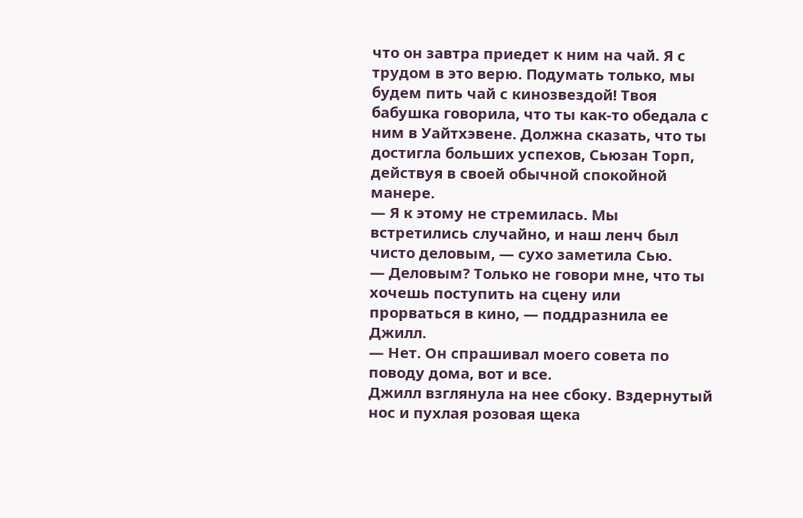что он завтра приедет к ним на чай. Я с трудом в это верю. Подумать только, мы будем пить чай с кинозвездой! Твоя бабушка говорила, что ты как-то обедала с ним в Уайтхэвене. Должна сказать, что ты достигла больших успехов, Сьюзан Торп, действуя в своей обычной спокойной манере.
— Я к этому не стремилась. Мы встретились случайно, и наш ленч был чисто деловым, — сухо заметила Сью.
— Деловым? Только не говори мне, что ты хочешь поступить на сцену или прорваться в кино, — поддразнила ее Джилл.
— Нет. Он спрашивал моего совета по поводу дома, вот и все.
Джилл взглянула на нее сбоку. Вздернутый нос и пухлая розовая щека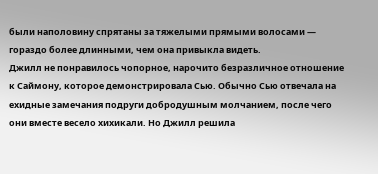были наполовину спрятаны за тяжелыми прямыми волосами — гораздо более длинными, чем она привыкла видеть.
Джилл не понравилось чопорное, нарочито безразличное отношение к Саймону, которое демонстрировала Сью. Обычно Сью отвечала на ехидные замечания подруги добродушным молчанием, после чего они вместе весело хихикали. Но Джилл решила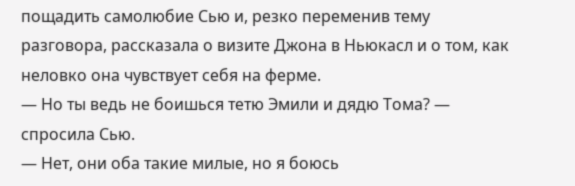пощадить самолюбие Сью и, резко переменив тему разговора, рассказала о визите Джона в Ньюкасл и о том, как неловко она чувствует себя на ферме.
— Но ты ведь не боишься тетю Эмили и дядю Тома? — спросила Сью.
— Нет, они оба такие милые, но я боюсь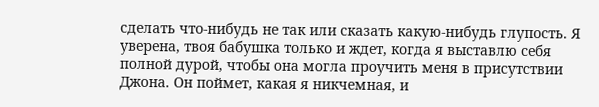сделать что-нибудь не так или сказать какую-нибудь глупость. Я уверена, твоя бабушка только и ждет, когда я выставлю себя полной дурой, чтобы она могла проучить меня в присутствии Джона. Он поймет, какая я никчемная, и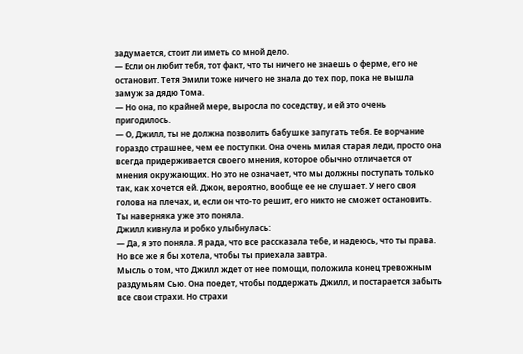задумается, стоит ли иметь со мной дело.
— Если он любит тебя, тот факт, что ты ничего не знаешь о ферме, его не остановит. Тетя Эмили тоже ничего не знала до тех пор, пока не вышла замуж за дядю Тома.
— Но она, по крайней мере, выросла по соседству, и ей это очень пригодилось.
— О, Джилл, ты не должна позволить бабушке запугать тебя. Ее ворчание гораздо страшнее, чем ее поступки. Она очень милая старая леди, просто она всегда придерживается своего мнения, которое обычно отличается от мнения окружающих. Но это не означает, что мы должны поступать только так, как хочется ей. Джон, вероятно, вообще ее не слушает. У него своя голова на плечах, и, если он что-то решит, его никто не сможет остановить. Ты наверняка уже это поняла.
Джилл кивнула и робко улыбнулась:
— Да, я это поняла. Я рада, что все рассказала тебе, и надеюсь, что ты права. Но все же я бы хотела, чтобы ты приехала завтра.
Мысль о том, что Джилл ждет от нее помощи, положила конец тревожным раздумьям Сью. Она поедет, чтобы поддержать Джилл, и постарается забыть все свои страхи. Но страхи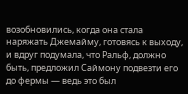возобновились, когда она стала наряжать Джемайму, готовясь к выходу, и вдруг подумала, что Ральф, должно быть, предложил Саймону подвезти его до фермы — ведь это был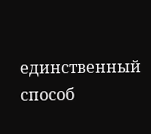единственный способ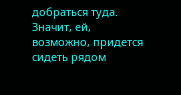добраться туда. Значит, ей, возможно, придется сидеть рядом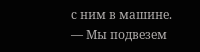с ним в машине.
— Мы подвезем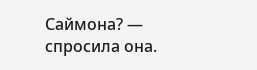Саймона? — спросила она.